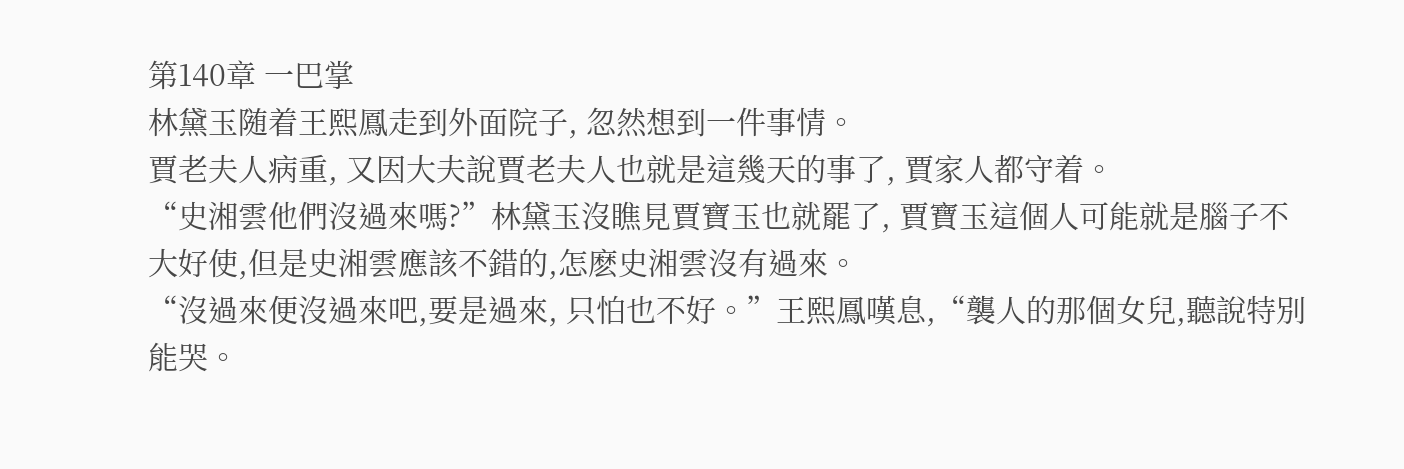第140章 一巴掌
林黛玉随着王熙鳳走到外面院子, 忽然想到一件事情。
賈老夫人病重, 又因大夫說賈老夫人也就是這幾天的事了, 賈家人都守着。
“史湘雲他們沒過來嗎?”林黛玉沒瞧見賈寶玉也就罷了, 賈寶玉這個人可能就是腦子不大好使,但是史湘雲應該不錯的,怎麽史湘雲沒有過來。
“沒過來便沒過來吧,要是過來, 只怕也不好。”王熙鳳嘆息,“襲人的那個女兒,聽說特別能哭。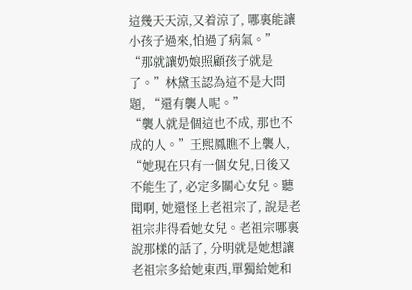這幾天天涼,又着涼了, 哪裏能讓小孩子過來,怕過了病氣。”
“那就讓奶娘照顧孩子就是了。”林黛玉認為這不是大問題, “還有襲人呢。”
“襲人就是個這也不成, 那也不成的人。”王熙鳳瞧不上襲人, “她現在只有一個女兒,日後又不能生了, 必定多關心女兒。聽聞啊, 她還怪上老祖宗了, 說是老祖宗非得看她女兒。老祖宗哪裏說那樣的話了, 分明就是她想讓老祖宗多給她東西,單獨給她和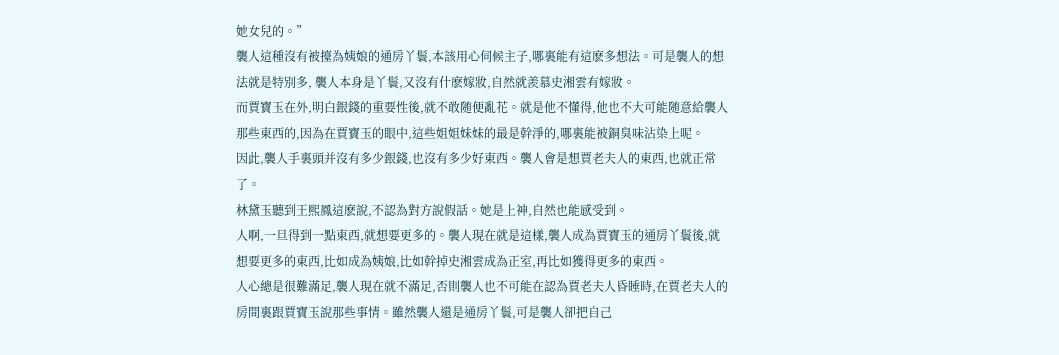她女兒的。”
襲人這種沒有被擡為姨娘的通房丫鬟,本該用心伺候主子,哪裏能有這麽多想法。可是襲人的想法就是特別多, 襲人本身是丫鬟,又沒有什麽嫁妝,自然就羨慕史湘雲有嫁妝。
而賈寶玉在外,明白銀錢的重要性後,就不敢随便亂花。就是他不懂得,他也不大可能随意給襲人那些東西的,因為在賈寶玉的眼中,這些姐姐妹妹的最是幹淨的,哪裏能被銅臭味沾染上呢。
因此,襲人手裏頭并沒有多少銀錢,也沒有多少好東西。襲人會是想賈老夫人的東西,也就正常了。
林黛玉聽到王熙鳳這麽說,不認為對方說假話。她是上神,自然也能感受到。
人啊,一旦得到一點東西,就想要更多的。襲人現在就是這樣,襲人成為賈寶玉的通房丫鬟後,就想要更多的東西,比如成為姨娘,比如幹掉史湘雲成為正室,再比如獲得更多的東西。
人心總是很難滿足,襲人現在就不滿足,否則襲人也不可能在認為賈老夫人昏睡時,在賈老夫人的房間裏跟賈寶玉說那些事情。雖然襲人還是通房丫鬟,可是襲人卻把自己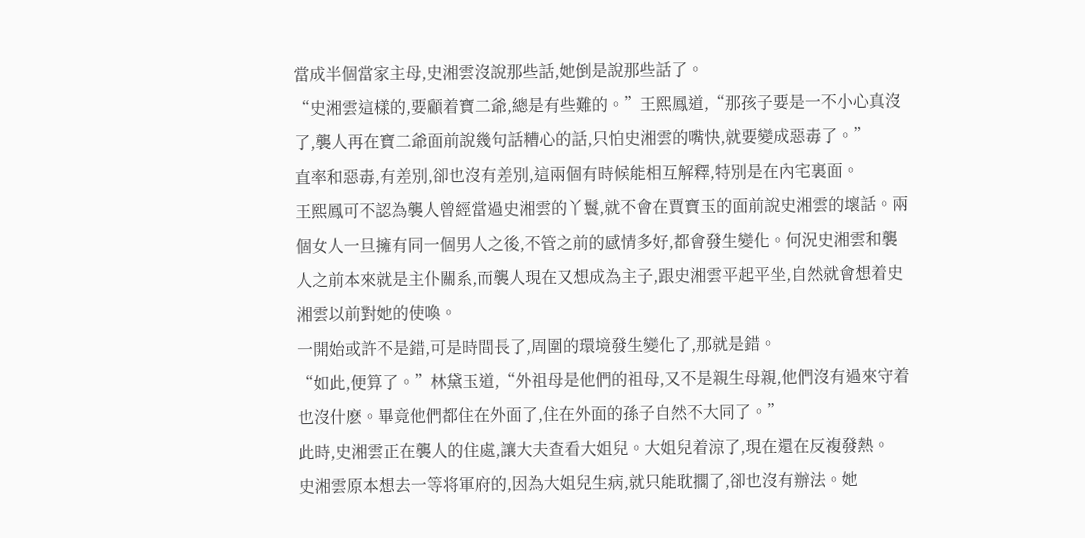當成半個當家主母,史湘雲沒說那些話,她倒是說那些話了。
“史湘雲這樣的,要顧着寶二爺,總是有些難的。”王熙鳳道,“那孩子要是一不小心真沒了,襲人再在寶二爺面前說幾句話糟心的話,只怕史湘雲的嘴快,就要變成惡毒了。”
直率和惡毒,有差別,卻也沒有差別,這兩個有時候能相互解釋,特別是在內宅裏面。
王熙鳳可不認為襲人曾經當過史湘雲的丫鬟,就不會在賈寶玉的面前說史湘雲的壞話。兩個女人一旦擁有同一個男人之後,不管之前的感情多好,都會發生變化。何況史湘雲和襲人之前本來就是主仆關系,而襲人現在又想成為主子,跟史湘雲平起平坐,自然就會想着史湘雲以前對她的使喚。
一開始或許不是錯,可是時間長了,周圍的環境發生變化了,那就是錯。
“如此,便算了。”林黛玉道,“外祖母是他們的祖母,又不是親生母親,他們沒有過來守着也沒什麽。畢竟他們都住在外面了,住在外面的孫子自然不大同了。”
此時,史湘雲正在襲人的住處,讓大夫查看大姐兒。大姐兒着涼了,現在還在反複發熱。
史湘雲原本想去一等将軍府的,因為大姐兒生病,就只能耽擱了,卻也沒有辦法。她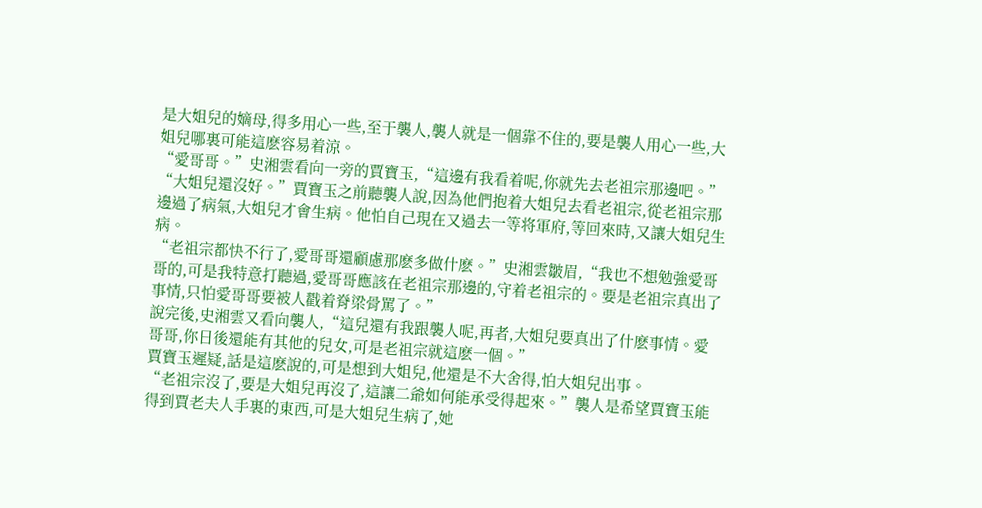是大姐兒的嫡母,得多用心一些,至于襲人,襲人就是一個靠不住的,要是襲人用心一些,大姐兒哪裏可能這麽容易着涼。
“愛哥哥。”史湘雲看向一旁的賈寶玉,“這邊有我看着呢,你就先去老祖宗那邊吧。”
“大姐兒還沒好。”賈寶玉之前聽襲人說,因為他們抱着大姐兒去看老祖宗,從老祖宗那邊過了病氣,大姐兒才會生病。他怕自己現在又過去一等将軍府,等回來時,又讓大姐兒生病。
“老祖宗都快不行了,愛哥哥還顧慮那麽多做什麽。”史湘雲皺眉,“我也不想勉強愛哥哥的,可是我特意打聽過,愛哥哥應該在老祖宗那邊的,守着老祖宗的。要是老祖宗真出了事情,只怕愛哥哥要被人戳着脊梁骨罵了。”
說完後,史湘雲又看向襲人,“這兒還有我跟襲人呢,再者,大姐兒要真出了什麽事情。愛哥哥,你日後還能有其他的兒女,可是老祖宗就這麽一個。”
賈寶玉遲疑,話是這麽說的,可是想到大姐兒,他還是不大舍得,怕大姐兒出事。
“老祖宗沒了,要是大姐兒再沒了,這讓二爺如何能承受得起來。”襲人是希望賈寶玉能得到賈老夫人手裏的東西,可是大姐兒生病了,她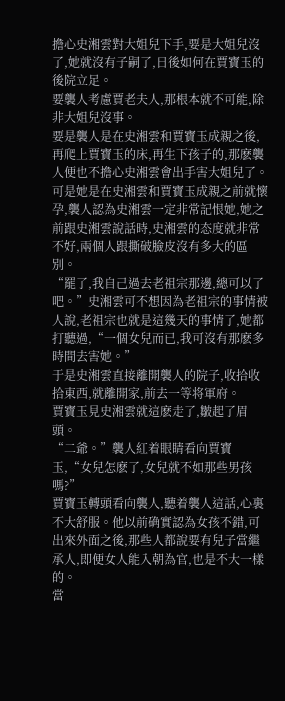擔心史湘雲對大姐兒下手,要是大姐兒沒了,她就沒有子嗣了,日後如何在賈寶玉的後院立足。
要襲人考慮賈老夫人,那根本就不可能,除非大姐兒沒事。
要是襲人是在史湘雲和賈寶玉成親之後,再爬上賈寶玉的床,再生下孩子的,那麽襲人便也不擔心史湘雲會出手害大姐兒了。可是她是在史湘雲和賈寶玉成親之前就懷孕,襲人認為史湘雲一定非常記恨她,她之前跟史湘雲說話時,史湘雲的态度就非常不好,兩個人跟撕破臉皮沒有多大的區別。
“罷了,我自己過去老祖宗那邊,總可以了吧。”史湘雲可不想因為老祖宗的事情被人說,老祖宗也就是這幾天的事情了,她都打聽過,“一個女兒而已,我可沒有那麽多時間去害她。”
于是史湘雲直接離開襲人的院子,收拾收拾東西,就離開家,前去一等将軍府。
賈寶玉見史湘雲就這麽走了,皺起了眉頭。
“二爺。”襲人紅着眼睛看向賈寶玉,“女兒怎麽了,女兒就不如那些男孩嗎?”
賈寶玉轉頭看向襲人,聽着襲人這話,心裏不大舒服。他以前确實認為女孩不錯,可出來外面之後,那些人都說要有兒子當繼承人,即便女人能入朝為官,也是不大一樣的。
當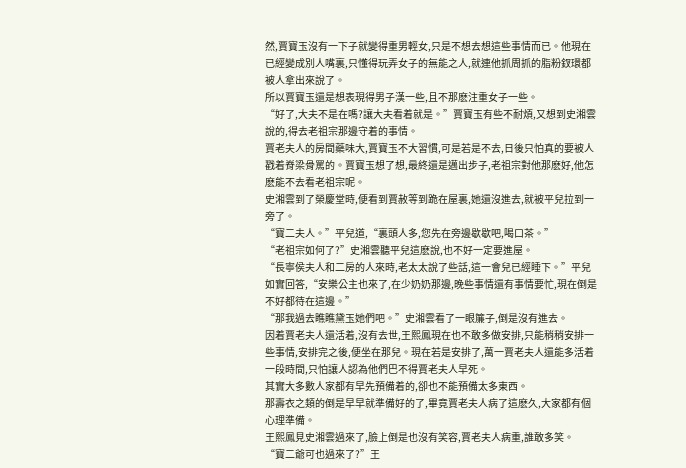然,賈寶玉沒有一下子就變得重男輕女,只是不想去想這些事情而已。他現在已經變成別人嘴裏,只懂得玩弄女子的無能之人,就連他抓周抓的脂粉釵環都被人拿出來說了。
所以賈寶玉還是想表現得男子漢一些,且不那麽注重女子一些。
“好了,大夫不是在嗎?讓大夫看着就是。”賈寶玉有些不耐煩,又想到史湘雲說的,得去老祖宗那邊守着的事情。
賈老夫人的房間藥味大,賈寶玉不大習慣,可是若是不去,日後只怕真的要被人戳着脊梁骨罵的。賈寶玉想了想,最終還是邁出步子,老祖宗對他那麽好,他怎麽能不去看老祖宗呢。
史湘雲到了榮慶堂時,便看到賈赦等到跪在屋裏,她還沒進去,就被平兒拉到一旁了。
“寶二夫人。”平兒道,“裏頭人多,您先在旁邊歇歇吧,喝口茶。”
“老祖宗如何了?”史湘雲聽平兒這麽說,也不好一定要進屋。
“長寧侯夫人和二房的人來時,老太太說了些話,這一會兒已經睡下。”平兒如實回答,“安樂公主也來了,在少奶奶那邊,晚些事情還有事情要忙,現在倒是不好都待在這邊。”
“那我過去瞧瞧黛玉她們吧。”史湘雲看了一眼簾子,倒是沒有進去。
因着賈老夫人還活着,沒有去世,王熙鳳現在也不敢多做安排,只能稍稍安排一些事情,安排完之後,便坐在那兒。現在若是安排了,萬一賈老夫人還能多活着一段時間,只怕讓人認為他們巴不得賈老夫人早死。
其實大多數人家都有早先預備着的,卻也不能預備太多東西。
那壽衣之類的倒是早早就準備好的了,畢竟賈老夫人病了這麽久,大家都有個心理準備。
王熙鳳見史湘雲過來了,臉上倒是也沒有笑容,賈老夫人病重,誰敢多笑。
“寶二爺可也過來了?”王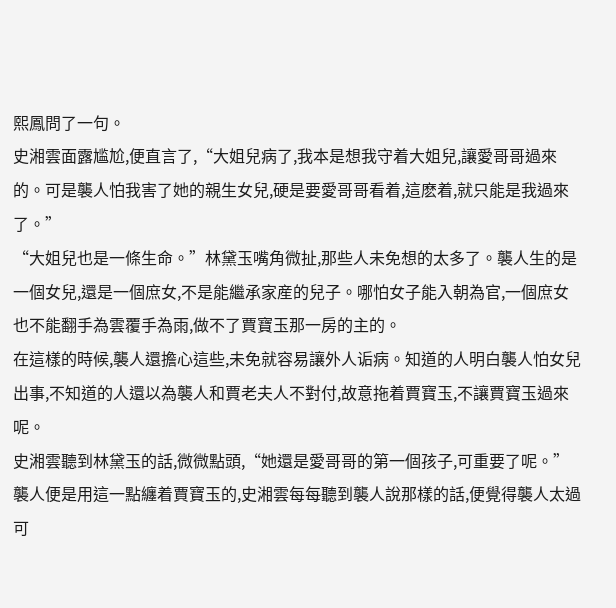熙鳳問了一句。
史湘雲面露尴尬,便直言了,“大姐兒病了,我本是想我守着大姐兒,讓愛哥哥過來的。可是襲人怕我害了她的親生女兒,硬是要愛哥哥看着,這麽着,就只能是我過來了。”
“大姐兒也是一條生命。”林黛玉嘴角微扯,那些人未免想的太多了。襲人生的是一個女兒,還是一個庶女,不是能繼承家産的兒子。哪怕女子能入朝為官,一個庶女也不能翻手為雲覆手為雨,做不了賈寶玉那一房的主的。
在這樣的時候,襲人還擔心這些,未免就容易讓外人诟病。知道的人明白襲人怕女兒出事,不知道的人還以為襲人和賈老夫人不對付,故意拖着賈寶玉,不讓賈寶玉過來呢。
史湘雲聽到林黛玉的話,微微點頭,“她還是愛哥哥的第一個孩子,可重要了呢。”
襲人便是用這一點纏着賈寶玉的,史湘雲每每聽到襲人說那樣的話,便覺得襲人太過可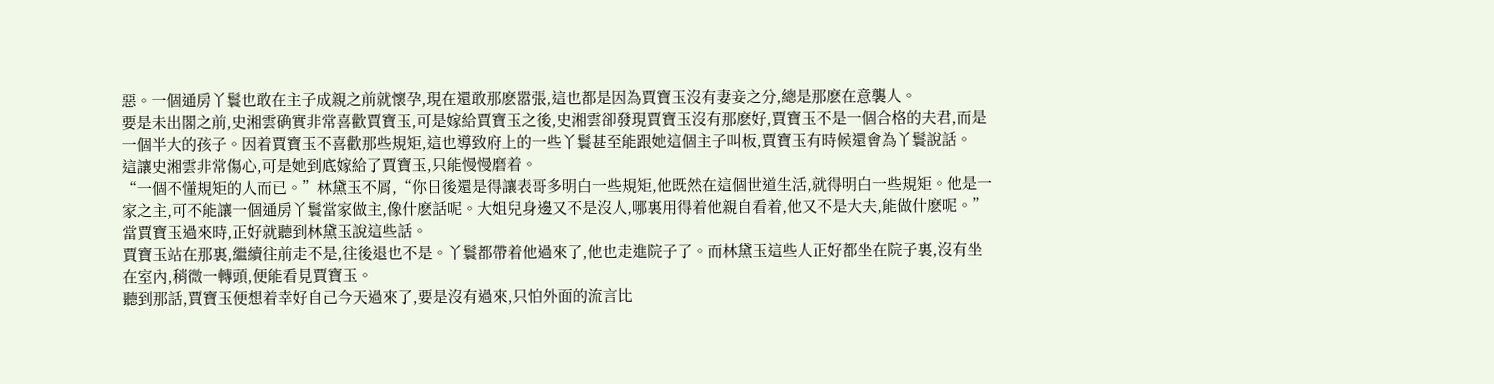惡。一個通房丫鬟也敢在主子成親之前就懷孕,現在還敢那麽嚣張,這也都是因為賈寶玉沒有妻妾之分,總是那麽在意襲人。
要是未出閣之前,史湘雲确實非常喜歡賈寶玉,可是嫁給賈寶玉之後,史湘雲卻發現賈寶玉沒有那麽好,賈寶玉不是一個合格的夫君,而是一個半大的孩子。因着賈寶玉不喜歡那些規矩,這也導致府上的一些丫鬟甚至能跟她這個主子叫板,賈寶玉有時候還會為丫鬟說話。
這讓史湘雲非常傷心,可是她到底嫁給了賈寶玉,只能慢慢磨着。
“一個不懂規矩的人而已。”林黛玉不屑,“你日後還是得讓表哥多明白一些規矩,他既然在這個世道生活,就得明白一些規矩。他是一家之主,可不能讓一個通房丫鬟當家做主,像什麽話呢。大姐兒身邊又不是沒人,哪裏用得着他親自看着,他又不是大夫,能做什麽呢。”
當賈寶玉過來時,正好就聽到林黛玉說這些話。
賈寶玉站在那裏,繼續往前走不是,往後退也不是。丫鬟都帶着他過來了,他也走進院子了。而林黛玉這些人正好都坐在院子裏,沒有坐在室內,稍微一轉頭,便能看見賈寶玉。
聽到那話,賈寶玉便想着幸好自己今天過來了,要是沒有過來,只怕外面的流言比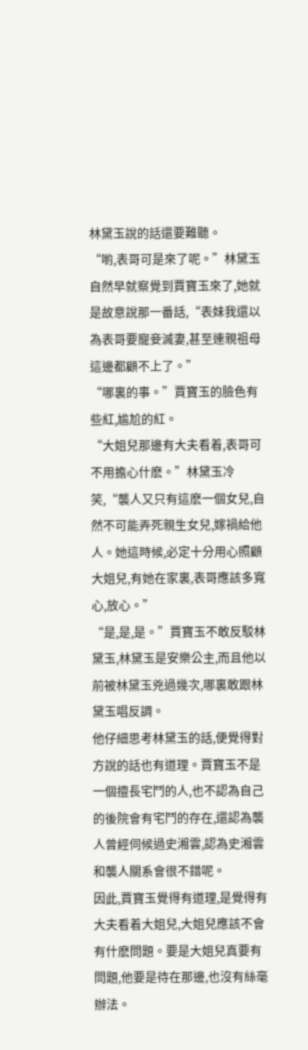林黛玉說的話還要難聽。
“喲,表哥可是來了呢。”林黛玉自然早就察覺到賈寶玉來了,她就是故意說那一番話,“表妹我還以為表哥要寵妾滅妻,甚至連親祖母這邊都顧不上了。”
“哪裏的事。”賈寶玉的臉色有些紅,尴尬的紅。
“大姐兒那邊有大夫看着,表哥可不用擔心什麽。”林黛玉冷笑,“襲人又只有這麽一個女兒,自然不可能弄死親生女兒,嫁禍給他人。她這時候,必定十分用心照顧大姐兒,有她在家裏,表哥應該多寬心,放心。”
“是,是,是。”賈寶玉不敢反駁林黛玉,林黛玉是安樂公主,而且他以前被林黛玉兇過幾次,哪裏敢跟林黛玉唱反調。
他仔細思考林黛玉的話,便覺得對方說的話也有道理。賈寶玉不是一個擅長宅鬥的人,也不認為自己的後院會有宅鬥的存在,還認為襲人曾經伺候過史湘雲,認為史湘雲和襲人關系會很不錯呢。
因此,賈寶玉覺得有道理,是覺得有大夫看着大姐兒,大姐兒應該不會有什麽問題。要是大姐兒真要有問題,他要是待在那邊,也沒有絲毫辦法。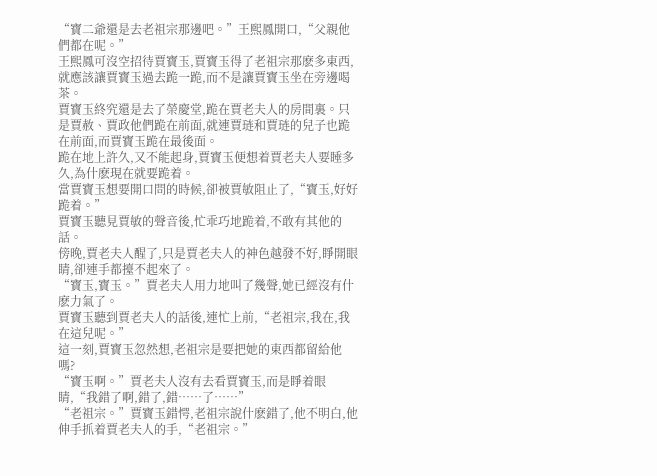“寶二爺還是去老祖宗那邊吧。”王熙鳳開口,“父親他們都在呢。”
王熙鳳可沒空招待賈寶玉,賈寶玉得了老祖宗那麽多東西,就應該讓賈寶玉過去跪一跪,而不是讓賈寶玉坐在旁邊喝茶。
賈寶玉終究還是去了榮慶堂,跪在賈老夫人的房間裏。只是賈赦、賈政他們跪在前面,就連賈琏和賈琏的兒子也跪在前面,而賈寶玉跪在最後面。
跪在地上許久,又不能起身,賈寶玉便想着賈老夫人要睡多久,為什麽現在就要跪着。
當賈寶玉想要開口問的時候,卻被賈敏阻止了,“寶玉,好好跪着。”
賈寶玉聽見賈敏的聲音後,忙乖巧地跪着,不敢有其他的話。
傍晚,賈老夫人醒了,只是賈老夫人的神色越發不好,睜開眼睛,卻連手都擡不起來了。
“寶玉,寶玉。”賈老夫人用力地叫了幾聲,她已經沒有什麽力氣了。
賈寶玉聽到賈老夫人的話後,連忙上前,“老祖宗,我在,我在這兒呢。”
這一刻,賈寶玉忽然想,老祖宗是要把她的東西都留給他嗎?
“寶玉啊。”賈老夫人沒有去看賈寶玉,而是睜着眼睛,“我錯了啊,錯了,錯……了……”
“老祖宗。”賈寶玉錯愕,老祖宗說什麽錯了,他不明白,他伸手抓着賈老夫人的手,“老祖宗。”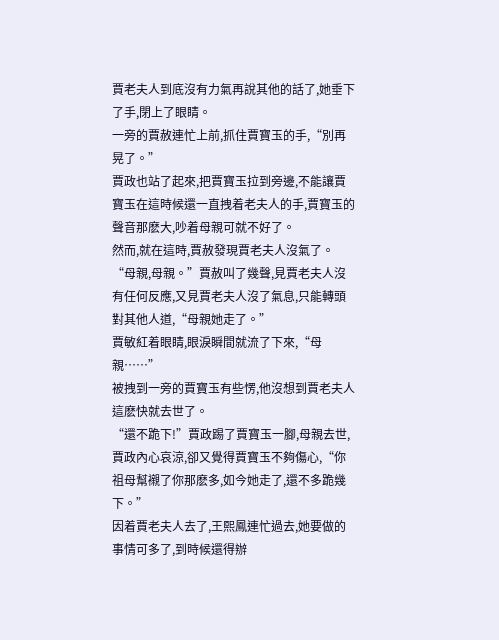賈老夫人到底沒有力氣再說其他的話了,她垂下了手,閉上了眼睛。
一旁的賈赦連忙上前,抓住賈寶玉的手,“別再晃了。”
賈政也站了起來,把賈寶玉拉到旁邊,不能讓賈寶玉在這時候還一直拽着老夫人的手,賈寶玉的聲音那麽大,吵着母親可就不好了。
然而,就在這時,賈赦發現賈老夫人沒氣了。
“母親,母親。”賈赦叫了幾聲,見賈老夫人沒有任何反應,又見賈老夫人沒了氣息,只能轉頭對其他人道,“母親她走了。”
賈敏紅着眼睛,眼淚瞬間就流了下來,“母親……”
被拽到一旁的賈寶玉有些愣,他沒想到賈老夫人這麽快就去世了。
“還不跪下!”賈政踢了賈寶玉一腳,母親去世,賈政內心哀涼,卻又覺得賈寶玉不夠傷心,“你祖母幫襯了你那麽多,如今她走了,還不多跪幾下。”
因着賈老夫人去了,王熙鳳連忙過去,她要做的事情可多了,到時候還得辦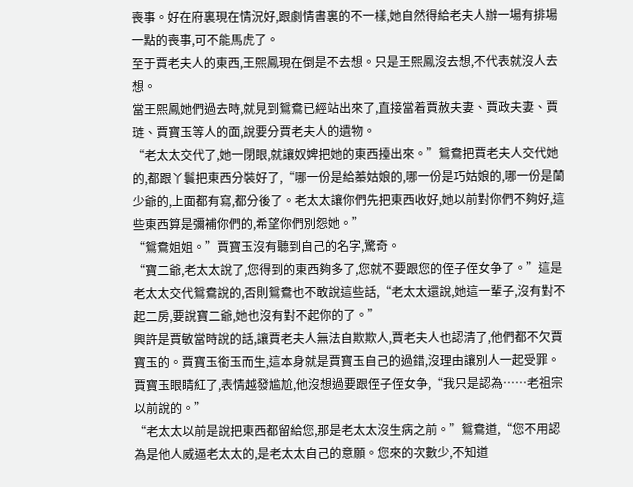喪事。好在府裏現在情況好,跟劇情書裏的不一樣,她自然得給老夫人辦一場有排場一點的喪事,可不能馬虎了。
至于賈老夫人的東西,王熙鳳現在倒是不去想。只是王熙鳳沒去想,不代表就沒人去想。
當王熙鳳她們過去時,就見到鴛鴦已經站出來了,直接當着賈赦夫妻、賈政夫妻、賈琏、賈寶玉等人的面,說要分賈老夫人的遺物。
“老太太交代了,她一閉眼,就讓奴婢把她的東西擡出來。”鴛鴦把賈老夫人交代她的,都跟丫鬟把東西分裝好了,“哪一份是給蓁姑娘的,哪一份是巧姑娘的,哪一份是蘭少爺的,上面都有寫,都分後了。老太太讓你們先把東西收好,她以前對你們不夠好,這些東西算是彌補你們的,希望你們別怨她。”
“鴛鴦姐姐。”賈寶玉沒有聽到自己的名字,驚奇。
“寶二爺,老太太說了,您得到的東西夠多了,您就不要跟您的侄子侄女争了。”這是老太太交代鴛鴦說的,否則鴛鴦也不敢說這些話,“老太太還說,她這一輩子,沒有對不起二房,要說寶二爺,她也沒有對不起你的了。”
興許是賈敏當時說的話,讓賈老夫人無法自欺欺人,賈老夫人也認清了,他們都不欠賈寶玉的。賈寶玉銜玉而生,這本身就是賈寶玉自己的過錯,沒理由讓別人一起受罪。
賈寶玉眼睛紅了,表情越發尴尬,他沒想過要跟侄子侄女争,“我只是認為……老祖宗以前說的。”
“老太太以前是說把東西都留給您,那是老太太沒生病之前。”鴛鴦道,“您不用認為是他人威逼老太太的,是老太太自己的意願。您來的次數少,不知道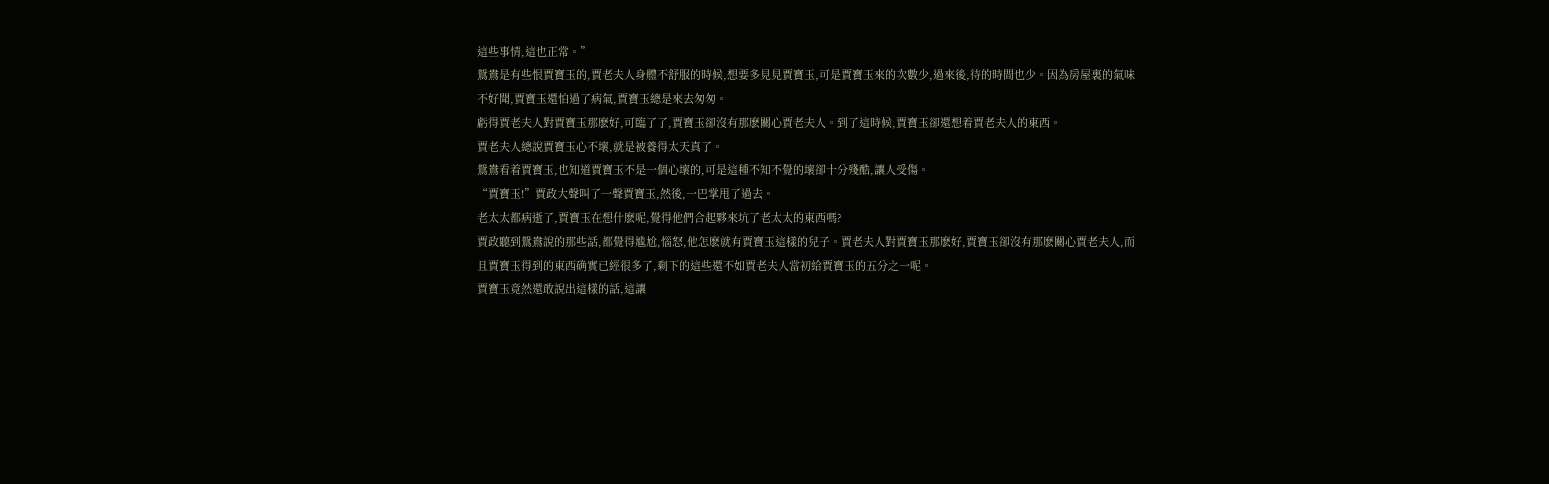這些事情,這也正常。”
鴛鴦是有些恨賈寶玉的,賈老夫人身體不舒服的時候,想要多見見賈寶玉,可是賈寶玉來的次數少,過來後,待的時間也少。因為房屋裏的氣味不好聞,賈寶玉還怕過了病氣,賈寶玉總是來去匆匆。
虧得賈老夫人對賈寶玉那麽好,可臨了了,賈寶玉卻沒有那麽關心賈老夫人。到了這時候,賈寶玉卻還想着賈老夫人的東西。
賈老夫人總說賈寶玉心不壞,就是被養得太天真了。
鴛鴦看着賈寶玉,也知道賈寶玉不是一個心壞的,可是這種不知不覺的壞卻十分殘酷,讓人受傷。
“賈寶玉!”賈政大聲叫了一聲賈寶玉,然後,一巴掌甩了過去。
老太太都病逝了,賈寶玉在想什麽呢,覺得他們合起夥來坑了老太太的東西嗎?
賈政聽到鴛鴦說的那些話,都覺得尴尬,惱怒,他怎麽就有賈寶玉這樣的兒子。賈老夫人對賈寶玉那麽好,賈寶玉卻沒有那麽關心賈老夫人,而且賈寶玉得到的東西确實已經很多了,剩下的這些還不如賈老夫人當初給賈寶玉的五分之一呢。
賈寶玉竟然還敢說出這樣的話,這讓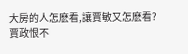大房的人怎麽看,讓賈敏又怎麽看?
賈政恨不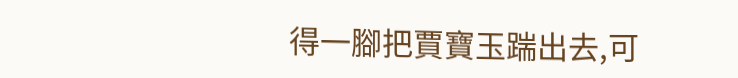得一腳把賈寶玉踹出去,可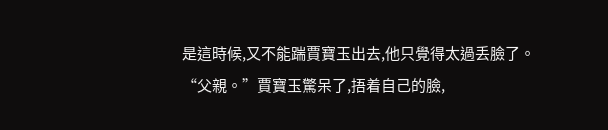是這時候,又不能踹賈寶玉出去,他只覺得太過丢臉了。
“父親。”賈寶玉驚呆了,捂着自己的臉,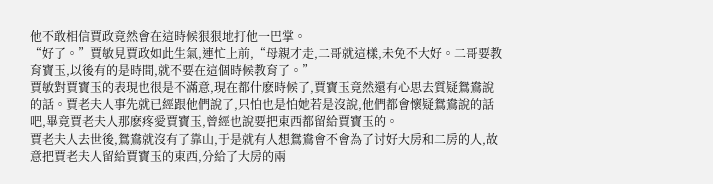他不敢相信賈政竟然會在這時候狠狠地打他一巴掌。
“好了。”賈敏見賈政如此生氣,連忙上前,“母親才走,二哥就這樣,未免不大好。二哥要教育寶玉,以後有的是時間,就不要在這個時候教育了。”
賈敏對賈寶玉的表現也很是不滿意,現在都什麽時候了,賈寶玉竟然還有心思去質疑鴛鴦說的話。賈老夫人事先就已經跟他們說了,只怕也是怕她若是沒說,他們都會懷疑鴛鴦說的話吧,畢竟賈老夫人那麽疼愛賈寶玉,曾經也說要把東西都留給賈寶玉的。
賈老夫人去世後,鴛鴦就沒有了靠山,于是就有人想鴛鴦會不會為了讨好大房和二房的人,故意把賈老夫人留給賈寶玉的東西,分給了大房的兩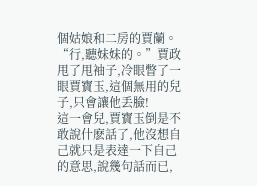個姑娘和二房的賈蘭。
“行,聽妹妹的。”賈政甩了甩袖子,冷眼瞥了一眼賈寶玉,這個無用的兒子,只會讓他丢臉!
這一會兒,賈寶玉倒是不敢說什麽話了,他沒想自己就只是表達一下自己的意思,說幾句話而已,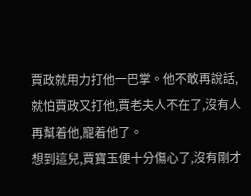賈政就用力打他一巴掌。他不敢再說話,就怕賈政又打他,賈老夫人不在了,沒有人再幫着他,寵着他了。
想到這兒,賈寶玉便十分傷心了,沒有剛才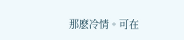那麽冷情。可在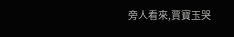旁人看來,賈寶玉哭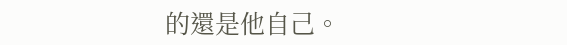的還是他自己。